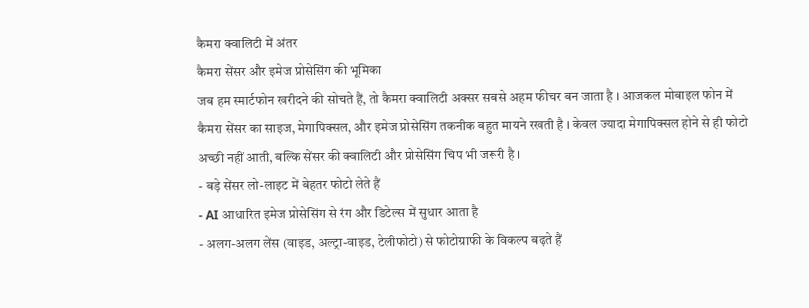कैमरा क्वालिटी में अंतर
कैमरा सेंसर और इमेज प्रोसेसिंग की भूमिका
जब हम स्मार्टफोन खरीदने की सोचते हैं, तो कैमरा क्वालिटी अक्सर सबसे अहम फीचर बन जाता है । आजकल मोबाइल फोन में कैमरा सेंसर का साइज, मेगापिक्सल, और इमेज प्रोसेसिंग तकनीक बहुत मायने रखती है । केवल ज्यादा मेगापिक्सल होने से ही फोटो अच्छी नहीं आती, बल्कि सेंसर की क्वालिटी और प्रोसेसिंग चिप भी जरूरी है ।
- बड़े सेंसर लो-लाइट में बेहतर फोटो लेते हैं
- AI आधारित इमेज प्रोसेसिंग से रंग और डिटेल्स में सुधार आता है
- अलग-अलग लेंस (वाइड, अल्ट्रा-वाइड, टेलीफोटो) से फोटोग्राफी के विकल्प बढ़ते हैं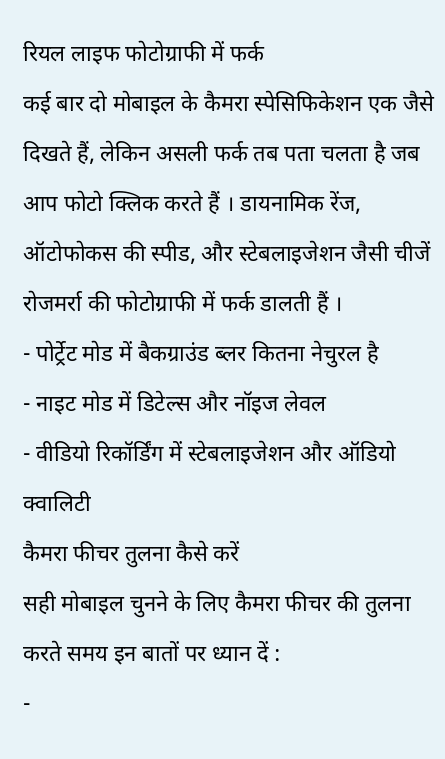रियल लाइफ फोटोग्राफी में फर्क
कई बार दो मोबाइल के कैमरा स्पेसिफिकेशन एक जैसे दिखते हैं, लेकिन असली फर्क तब पता चलता है जब आप फोटो क्लिक करते हैं । डायनामिक रेंज, ऑटोफोकस की स्पीड, और स्टेबलाइजेशन जैसी चीजें रोजमर्रा की फोटोग्राफी में फर्क डालती हैं ।
- पोर्ट्रेट मोड में बैकग्राउंड ब्लर कितना नेचुरल है
- नाइट मोड में डिटेल्स और नॉइज लेवल
- वीडियो रिकॉर्डिंग में स्टेबलाइजेशन और ऑडियो क्वालिटी
कैमरा फीचर तुलना कैसे करें
सही मोबाइल चुनने के लिए कैमरा फीचर की तुलना करते समय इन बातों पर ध्यान दें :
-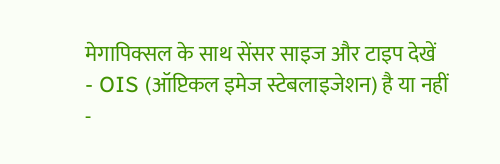मेगापिक्सल के साथ सेंसर साइज और टाइप देखें
- OIS (ऑप्टिकल इमेज स्टेबलाइजेशन) है या नहीं
-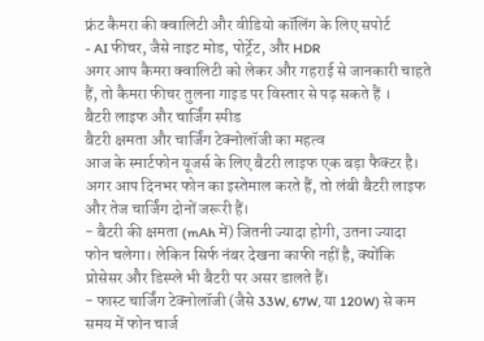फ्रंट कैमरा की क्वालिटी और वीडियो कॉलिंग के लिए सपोर्ट
- AI फीचर, जैसे नाइट मोड, पोर्ट्रेट, और HDR
अगर आप कैमरा क्वालिटी को लेकर और गहराई से जानकारी चाहते हैं, तो कैमरा फीचर तुलना गाइड पर विस्तार से पढ़ सकते हैं ।
बैटरी लाइफ और चार्जिंग स्पीड
बैटरी क्षमता और चार्जिंग टेक्नोलॉजी का महत्व
आज के स्मार्टफोन यूजर्स के लिए बैटरी लाइफ एक बड़ा फैक्टर है। अगर आप दिनभर फोन का इस्तेमाल करते हैं, तो लंबी बैटरी लाइफ और तेज चार्जिंग दोनों जरूरी हैं।
- बैटरी की क्षमता (mAh में) जितनी ज्यादा होगी, उतना ज्यादा फोन चलेगा। लेकिन सिर्फ नंबर देखना काफी नहीं है, क्योंकि प्रोसेसर और डिस्प्ले भी बैटरी पर असर डालते हैं।
- फास्ट चार्जिंग टेक्नोलॉजी (जैसे 33W, 67W, या 120W) से कम समय में फोन चार्ज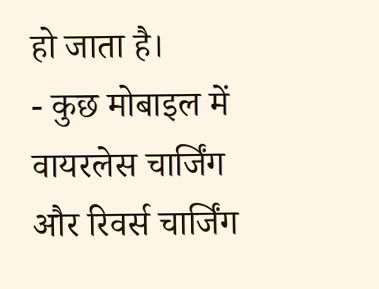हो जाता है।
- कुछ मोबाइल में वायरलेस चार्जिंग और रिवर्स चार्जिंग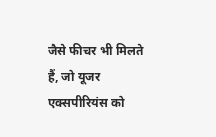जैसे फीचर भी मिलते हैं, जो यूजर एक्सपीरियंस को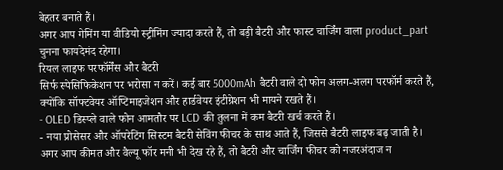बेहतर बनाते हैं।
अगर आप गेमिंग या वीडियो स्ट्रीमिंग ज्यादा करते हैं, तो बड़ी बैटरी और फास्ट चार्जिंग वाला product_part चुनना फायदेमंद रहेगा।
रियल लाइफ परफॉर्मेंस और बैटरी
सिर्फ स्पेसिफिकेशन पर भरोसा न करें। कई बार 5000mAh बैटरी वाले दो फोन अलग-अलग परफॉर्म करते हैं, क्योंकि सॉफ्टवेयर ऑप्टिमाइजेशन और हार्डवेयर इंटीग्रेशन भी मायने रखते हैं।
- OLED डिस्प्ले वाले फोन आमतौर पर LCD की तुलना में कम बैटरी खर्च करते हैं।
- नया प्रोसेसर और ऑपरेटिंग सिस्टम बैटरी सेविंग फीचर के साथ आते हैं, जिससे बैटरी लाइफ बढ़ जाती है।
अगर आप कीमत और वैल्यू फॉर मनी भी देख रहे हैं, तो बैटरी और चार्जिंग फीचर को नजरअंदाज न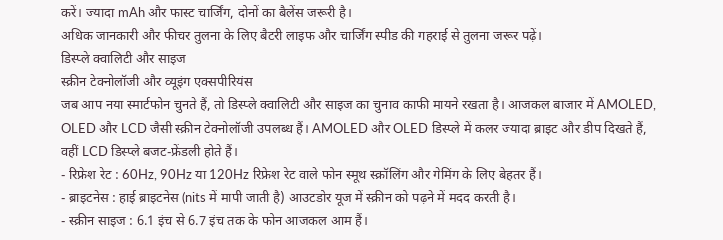करें। ज्यादा mAh और फास्ट चार्जिंग, दोनों का बैलेंस जरूरी है।
अधिक जानकारी और फीचर तुलना के लिए बैटरी लाइफ और चार्जिंग स्पीड की गहराई से तुलना जरूर पढ़ें।
डिस्प्ले क्वालिटी और साइज
स्क्रीन टेक्नोलॉजी और व्यूइंग एक्सपीरियंस
जब आप नया स्मार्टफोन चुनते हैं, तो डिस्प्ले क्वालिटी और साइज का चुनाव काफी मायने रखता है। आजकल बाजार में AMOLED, OLED और LCD जैसी स्क्रीन टेक्नोलॉजी उपलब्ध हैं। AMOLED और OLED डिस्प्ले में कलर ज्यादा ब्राइट और डीप दिखते हैं, वहीं LCD डिस्प्ले बजट-फ्रेंडली होते हैं।
- रिफ्रेश रेट : 60Hz, 90Hz या 120Hz रिफ्रेश रेट वाले फोन स्मूथ स्क्रॉलिंग और गेमिंग के लिए बेहतर हैं।
- ब्राइटनेस : हाई ब्राइटनेस (nits में मापी जाती है) आउटडोर यूज में स्क्रीन को पढ़ने में मदद करती है।
- स्क्रीन साइज : 6.1 इंच से 6.7 इंच तक के फोन आजकल आम हैं।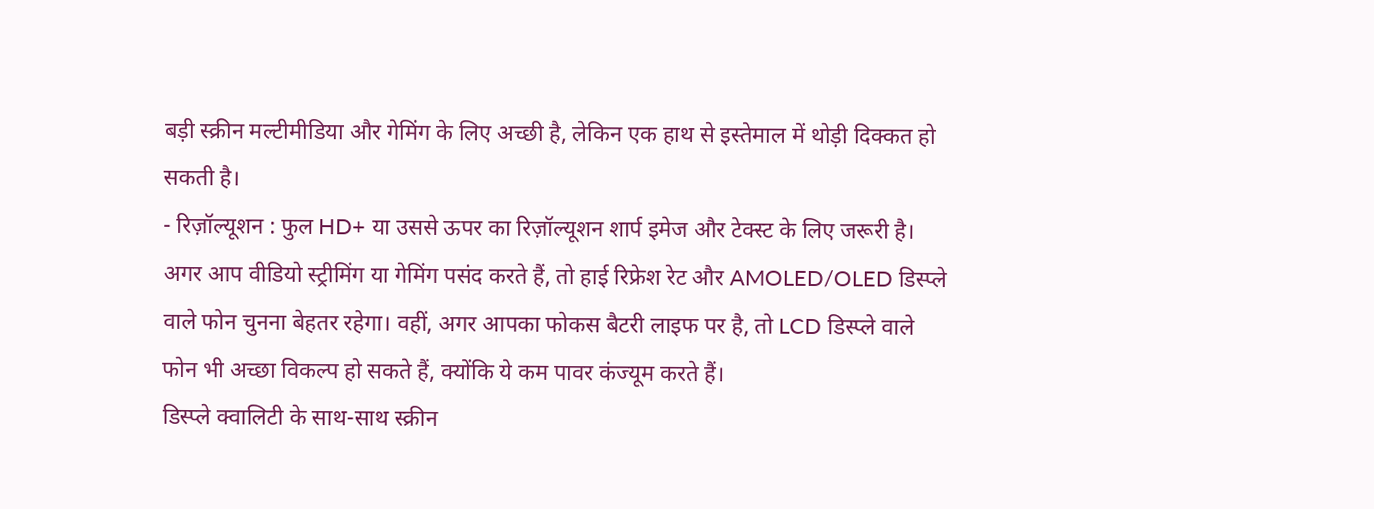बड़ी स्क्रीन मल्टीमीडिया और गेमिंग के लिए अच्छी है, लेकिन एक हाथ से इस्तेमाल में थोड़ी दिक्कत हो सकती है।
- रिज़ॉल्यूशन : फुल HD+ या उससे ऊपर का रिज़ॉल्यूशन शार्प इमेज और टेक्स्ट के लिए जरूरी है।
अगर आप वीडियो स्ट्रीमिंग या गेमिंग पसंद करते हैं, तो हाई रिफ्रेश रेट और AMOLED/OLED डिस्प्ले वाले फोन चुनना बेहतर रहेगा। वहीं, अगर आपका फोकस बैटरी लाइफ पर है, तो LCD डिस्प्ले वाले फोन भी अच्छा विकल्प हो सकते हैं, क्योंकि ये कम पावर कंज्यूम करते हैं।
डिस्प्ले क्वालिटी के साथ-साथ स्क्रीन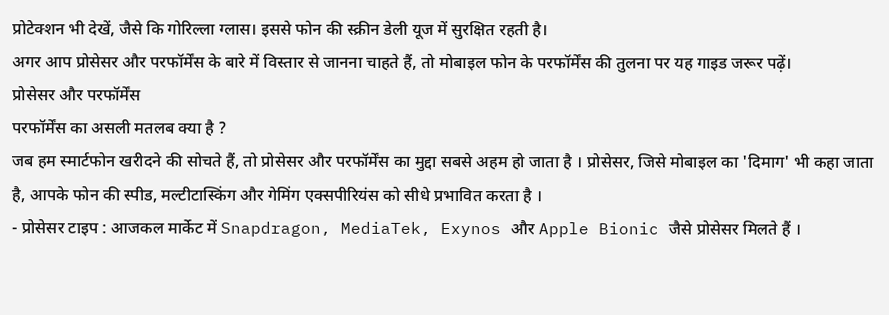प्रोटेक्शन भी देखें, जैसे कि गोरिल्ला ग्लास। इससे फोन की स्क्रीन डेली यूज में सुरक्षित रहती है।
अगर आप प्रोसेसर और परफॉर्मेंस के बारे में विस्तार से जानना चाहते हैं, तो मोबाइल फोन के परफॉर्मेंस की तुलना पर यह गाइड जरूर पढ़ें।
प्रोसेसर और परफॉर्मेंस
परफॉर्मेंस का असली मतलब क्या है ?
जब हम स्मार्टफोन खरीदने की सोचते हैं, तो प्रोसेसर और परफॉर्मेंस का मुद्दा सबसे अहम हो जाता है । प्रोसेसर, जिसे मोबाइल का 'दिमाग' भी कहा जाता है, आपके फोन की स्पीड, मल्टीटास्किंग और गेमिंग एक्सपीरियंस को सीधे प्रभावित करता है ।
- प्रोसेसर टाइप : आजकल मार्केट में Snapdragon, MediaTek, Exynos और Apple Bionic जैसे प्रोसेसर मिलते हैं ।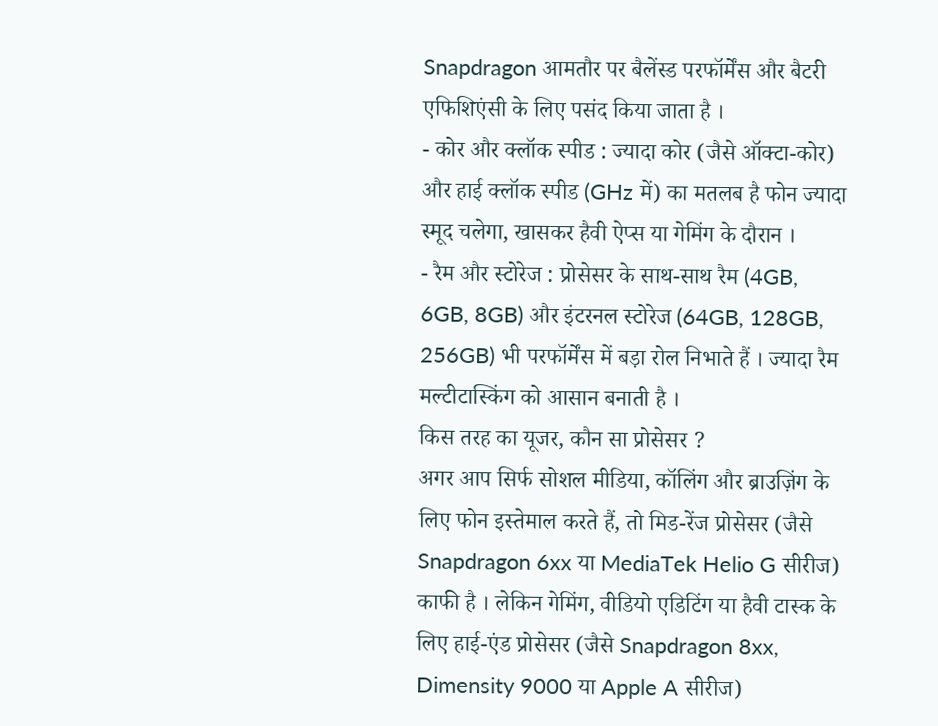Snapdragon आमतौर पर बैलेंस्ड परफॉर्मेंस और बैटरी एफिशिएंसी के लिए पसंद किया जाता है ।
- कोर और क्लॉक स्पीड : ज्यादा कोर (जैसे ऑक्टा-कोर) और हाई क्लॉक स्पीड (GHz में) का मतलब है फोन ज्यादा स्मूद चलेगा, खासकर हैवी ऐप्स या गेमिंग के दौरान ।
- रैम और स्टोरेज : प्रोसेसर के साथ-साथ रैम (4GB, 6GB, 8GB) और इंटरनल स्टोरेज (64GB, 128GB, 256GB) भी परफॉर्मेंस में बड़ा रोल निभाते हैं । ज्यादा रैम मल्टीटास्किंग को आसान बनाती है ।
किस तरह का यूजर, कौन सा प्रोसेसर ?
अगर आप सिर्फ सोशल मीडिया, कॉलिंग और ब्राउज़िंग के लिए फोन इस्तेमाल करते हैं, तो मिड-रेंज प्रोसेसर (जैसे Snapdragon 6xx या MediaTek Helio G सीरीज) काफी है । लेकिन गेमिंग, वीडियो एडिटिंग या हैवी टास्क के लिए हाई-एंड प्रोसेसर (जैसे Snapdragon 8xx, Dimensity 9000 या Apple A सीरीज)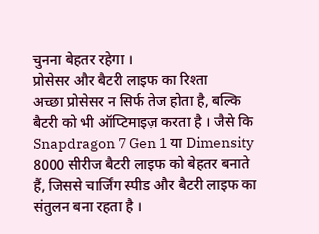चुनना बेहतर रहेगा ।
प्रोसेसर और बैटरी लाइफ का रिश्ता
अच्छा प्रोसेसर न सिर्फ तेज होता है, बल्कि बैटरी को भी ऑप्टिमाइज़ करता है । जैसे कि Snapdragon 7 Gen 1 या Dimensity 8000 सीरीज बैटरी लाइफ को बेहतर बनाते हैं, जिससे चार्जिंग स्पीड और बैटरी लाइफ का संतुलन बना रहता है ।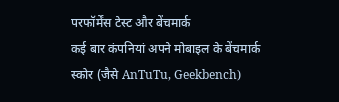परफॉर्मेंस टेस्ट और बेंचमार्क
कई बार कंपनियां अपने मोबाइल के बेंचमार्क स्कोर (जैसे AnTuTu, Geekbench)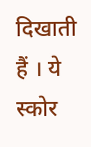दिखाती हैं । ये स्कोर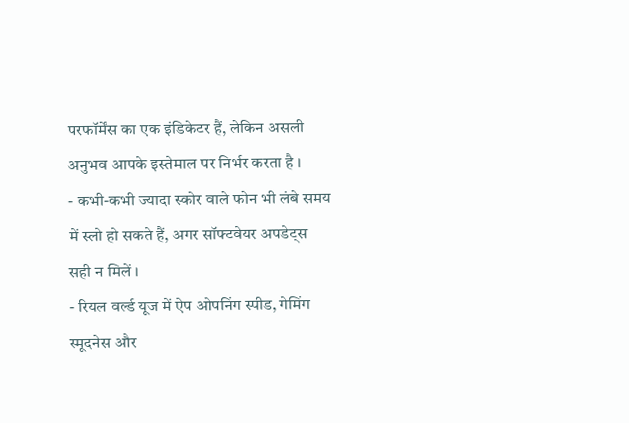परफॉर्मेंस का एक इंडिकेटर हैं, लेकिन असली अनुभव आपके इस्तेमाल पर निर्भर करता है ।
- कभी-कभी ज्यादा स्कोर वाले फोन भी लंबे समय में स्लो हो सकते हैं, अगर सॉफ्टवेयर अपडेट्स सही न मिलें ।
- रियल वर्ल्ड यूज में ऐप ओपनिंग स्पीड, गेमिंग स्मूदनेस और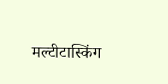मल्टीटास्किंग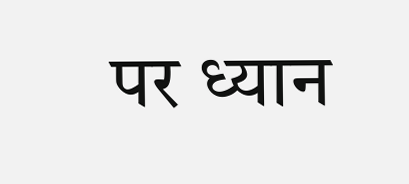पर ध्यान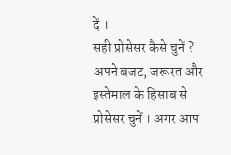दें ।
सही प्रोसेसर कैसे चुनें ?
अपने बजट, जरूरत और इस्तेमाल के हिसाब से प्रोसेसर चुनें । अगर आप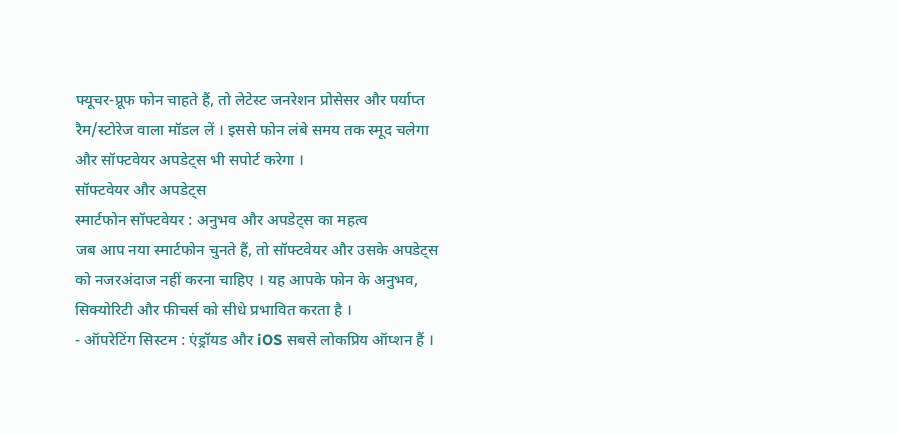फ्यूचर-प्रूफ फोन चाहते हैं, तो लेटेस्ट जनरेशन प्रोसेसर और पर्याप्त रैम/स्टोरेज वाला मॉडल लें । इससे फोन लंबे समय तक स्मूद चलेगा और सॉफ्टवेयर अपडेट्स भी सपोर्ट करेगा ।
सॉफ्टवेयर और अपडेट्स
स्मार्टफोन सॉफ्टवेयर : अनुभव और अपडेट्स का महत्व
जब आप नया स्मार्टफोन चुनते हैं, तो सॉफ्टवेयर और उसके अपडेट्स को नजरअंदाज नहीं करना चाहिए । यह आपके फोन के अनुभव, सिक्योरिटी और फीचर्स को सीधे प्रभावित करता है ।
- ऑपरेटिंग सिस्टम : एंड्रॉयड और iOS सबसे लोकप्रिय ऑप्शन हैं ।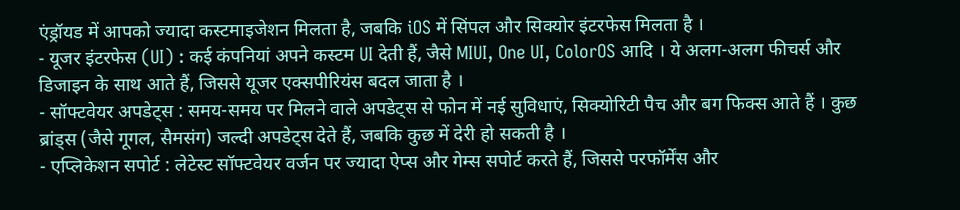एंड्रॉयड में आपको ज्यादा कस्टमाइजेशन मिलता है, जबकि iOS में सिंपल और सिक्योर इंटरफेस मिलता है ।
- यूजर इंटरफेस (UI) : कई कंपनियां अपने कस्टम UI देती हैं, जैसे MIUI, One UI, ColorOS आदि । ये अलग-अलग फीचर्स और डिजाइन के साथ आते हैं, जिससे यूजर एक्सपीरियंस बदल जाता है ।
- सॉफ्टवेयर अपडेट्स : समय-समय पर मिलने वाले अपडेट्स से फोन में नई सुविधाएं, सिक्योरिटी पैच और बग फिक्स आते हैं । कुछ ब्रांड्स (जैसे गूगल, सैमसंग) जल्दी अपडेट्स देते हैं, जबकि कुछ में देरी हो सकती है ।
- एप्लिकेशन सपोर्ट : लेटेस्ट सॉफ्टवेयर वर्जन पर ज्यादा ऐप्स और गेम्स सपोर्ट करते हैं, जिससे परफॉर्मेंस और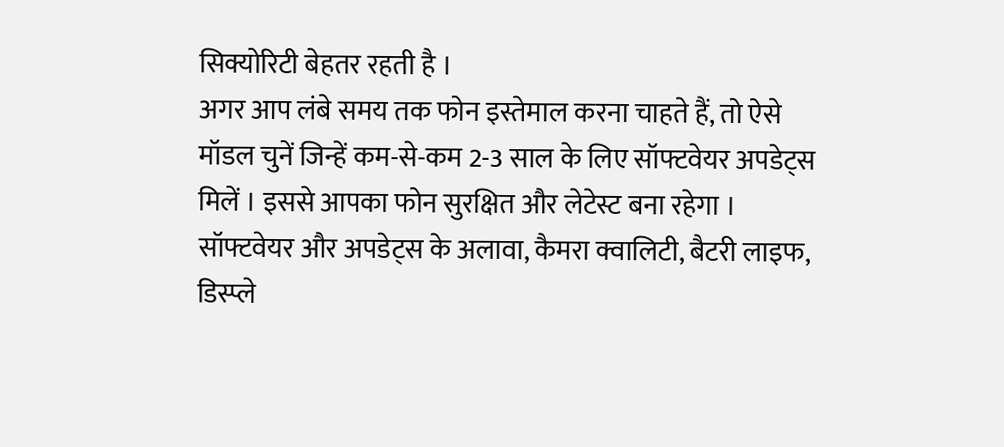सिक्योरिटी बेहतर रहती है ।
अगर आप लंबे समय तक फोन इस्तेमाल करना चाहते हैं, तो ऐसे मॉडल चुनें जिन्हें कम-से-कम 2-3 साल के लिए सॉफ्टवेयर अपडेट्स मिलें । इससे आपका फोन सुरक्षित और लेटेस्ट बना रहेगा ।
सॉफ्टवेयर और अपडेट्स के अलावा, कैमरा क्वालिटी, बैटरी लाइफ, डिस्प्ले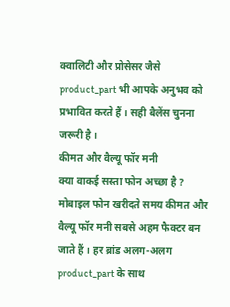क्वालिटी और प्रोसेसर जैसे product_part भी आपके अनुभव को प्रभावित करते हैं । सही बैलेंस चुनना जरूरी है ।
कीमत और वैल्यू फॉर मनी
क्या वाकई सस्ता फोन अच्छा है ?
मोबाइल फोन खरीदते समय कीमत और वैल्यू फॉर मनी सबसे अहम फैक्टर बन जाते हैं । हर ब्रांड अलग-अलग product_part के साथ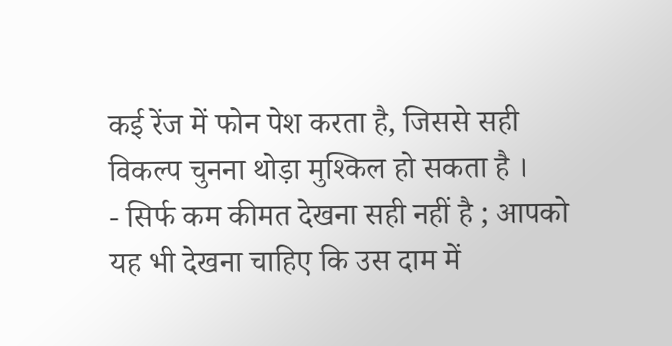कई रेंज में फोन पेश करता है, जिससे सही विकल्प चुनना थोड़ा मुश्किल हो सकता है ।
- सिर्फ कम कीमत देखना सही नहीं है ; आपको यह भी देखना चाहिए कि उस दाम में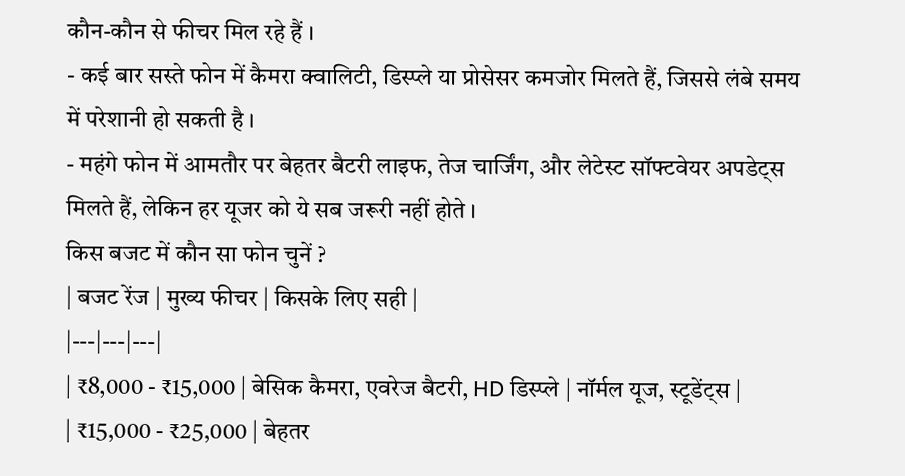कौन-कौन से फीचर मिल रहे हैं ।
- कई बार सस्ते फोन में कैमरा क्वालिटी, डिस्प्ले या प्रोसेसर कमजोर मिलते हैं, जिससे लंबे समय में परेशानी हो सकती है ।
- महंगे फोन में आमतौर पर बेहतर बैटरी लाइफ, तेज चार्जिंग, और लेटेस्ट सॉफ्टवेयर अपडेट्स मिलते हैं, लेकिन हर यूजर को ये सब जरूरी नहीं होते ।
किस बजट में कौन सा फोन चुनें ?
| बजट रेंज | मुख्य फीचर | किसके लिए सही |
|---|---|---|
| ₹8,000 - ₹15,000 | बेसिक कैमरा, एवरेज बैटरी, HD डिस्प्ले | नॉर्मल यूज, स्टूडेंट्स |
| ₹15,000 - ₹25,000 | बेहतर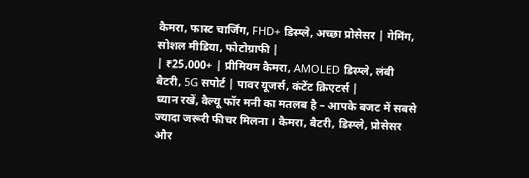कैमरा, फास्ट चार्जिंग, FHD+ डिस्प्ले, अच्छा प्रोसेसर | गेमिंग, सोशल मीडिया, फोटोग्राफी |
| ₹25,000+ | प्रीमियम कैमरा, AMOLED डिस्प्ले, लंबी बैटरी, 5G सपोर्ट | पावर यूजर्स, कंटेंट क्रिएटर्स |
ध्यान रखें, वैल्यू फॉर मनी का मतलब है – आपके बजट में सबसे ज्यादा जरूरी फीचर मिलना । कैमरा, बैटरी, डिस्प्ले, प्रोसेसर और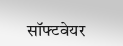सॉफ्टवेयर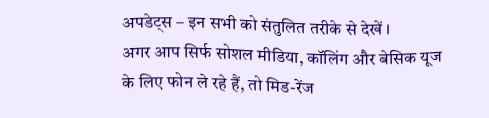अपडेट्स – इन सभी को संतुलित तरीके से देखें ।
अगर आप सिर्फ सोशल मीडिया, कॉलिंग और बेसिक यूज के लिए फोन ले रहे हैं, तो मिड-रेंज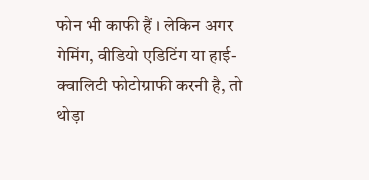फोन भी काफी हैं । लेकिन अगर गेमिंग, वीडियो एडिटिंग या हाई-क्वालिटी फोटोग्राफी करनी है, तो थोड़ा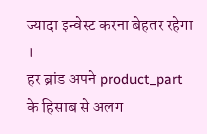ज्यादा इन्वेस्ट करना बेहतर रहेगा ।
हर ब्रांड अपने product_part के हिसाब से अलग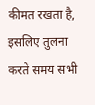कीमत रखता है, इसलिए तुलना करते समय सभी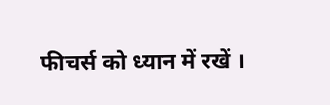फीचर्स को ध्यान में रखें ।